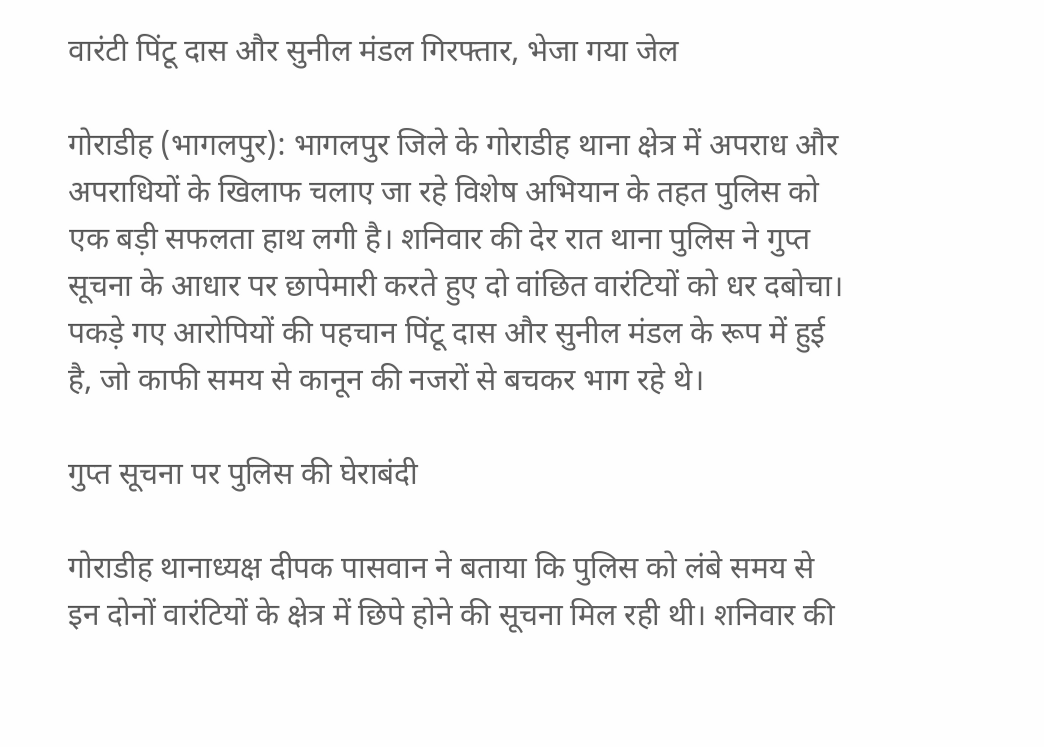वारंटी पिंटू दास और सुनील मंडल गिरफ्तार, भेजा गया जेल

गोराडीह (भागलपुर): भागलपुर जिले के गोराडीह थाना क्षेत्र में अपराध और अपराधियों के खिलाफ चलाए जा रहे विशेष अभियान के तहत पुलिस को एक बड़ी सफलता हाथ लगी है। शनिवार की देर रात थाना पुलिस ने गुप्त सूचना के आधार पर छापेमारी करते हुए दो वांछित वारंटियों को धर दबोचा। पकड़े गए आरोपियों की पहचान पिंटू दास और सुनील मंडल के रूप में हुई है, जो काफी समय से कानून की नजरों से बचकर भाग रहे थे।

गुप्त सूचना पर पुलिस की घेराबंदी

गोराडीह थानाध्यक्ष दीपक पासवान ने बताया कि पुलिस को लंबे समय से इन दोनों वारंटियों के क्षेत्र में छिपे होने की सूचना मिल रही थी। शनिवार की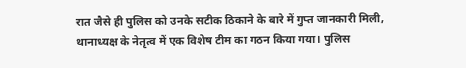रात जैसे ही पुलिस को उनके सटीक ठिकाने के बारे में गुप्त जानकारी मिली, थानाध्यक्ष के नेतृत्व में एक विशेष टीम का गठन किया गया। पुलिस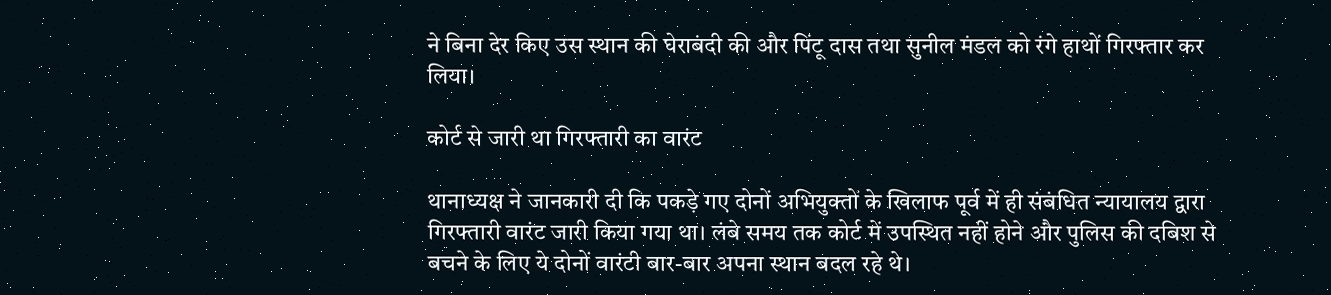ने बिना देर किए उस स्थान की घेराबंदी की और पिंटू दास तथा सुनील मंडल को रंगे हाथों गिरफ्तार कर लिया।

कोर्ट से जारी था गिरफ्तारी का वारंट

थानाध्यक्ष ने जानकारी दी कि पकड़े गए दोनों अभियुक्तों के खिलाफ पूर्व में ही संबंधित न्यायालय द्वारा गिरफ्तारी वारंट जारी किया गया था। लंबे समय तक कोर्ट में उपस्थित नहीं होने और पुलिस की दबिश से बचने के लिए ये दोनों वारंटी बार-बार अपना स्थान बदल रहे थे।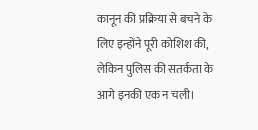कानून की प्रक्रिया से बचने के लिए इन्होंने पूरी कोशिश की, लेकिन पुलिस की सतर्कता के आगे इनकी एक न चली।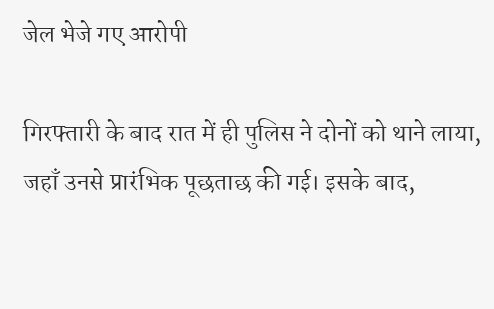जेल भेजे गए आरोपी

गिरफ्तारी के बाद रात में ही पुलिस ने दोनों को थाने लाया, जहाँ उनसे प्रारंभिक पूछताछ की गई। इसके बाद,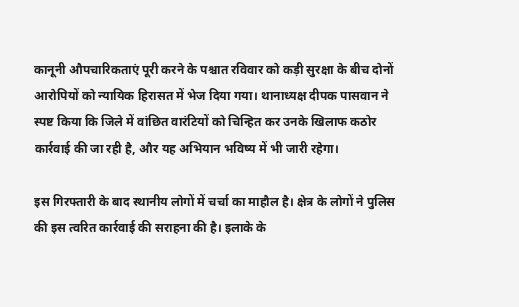कानूनी औपचारिकताएं पूरी करने के पश्चात रविवार को कड़ी सुरक्षा के बीच दोनों आरोपियों को न्यायिक हिरासत में भेज दिया गया। थानाध्यक्ष दीपक पासवान ने स्पष्ट किया कि जिले में वांछित वारंटियों को चिन्हित कर उनके खिलाफ कठोर कार्रवाई की जा रही है, और यह अभियान भविष्य में भी जारी रहेगा।

इस गिरफ्तारी के बाद स्थानीय लोगों में चर्चा का माहौल है। क्षेत्र के लोगों ने पुलिस की इस त्वरित कार्रवाई की सराहना की है। इलाके के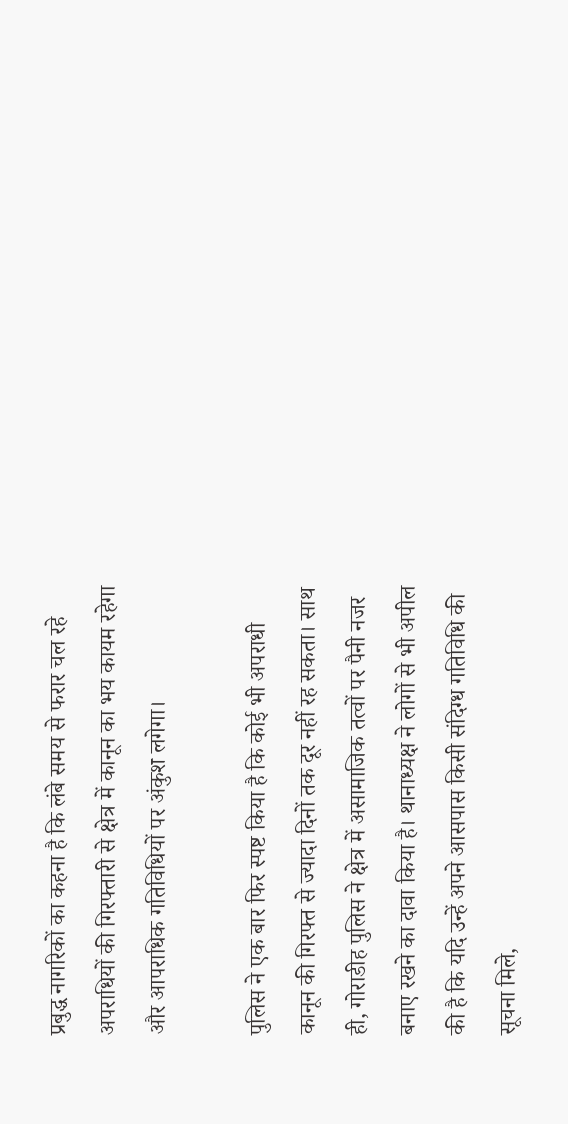प्रबुद्ध नागरिकों का कहना है कि लंबे समय से फरार चल रहे अपराधियों की गिरफ्तारी से क्षेत्र में कानून का भय कायम रहेगा और आपराधिक गतिविधियों पर अंकुश लगेगा।

पुलिस ने एक बार फिर स्पष्ट किया है कि कोई भी अपराधी कानून की गिरफ्त से ज्यादा दिनों तक दूर नहीं रह सकता। साथ ही, गोराडीह पुलिस ने क्षेत्र में असामाजिक तत्वों पर पैनी नजर बनाए रखने का दावा किया है। थानाध्यक्ष ने लोगों से भी अपील की है कि यदि उन्हें अपने आसपास किसी संदिग्ध गतिविधि की सूचना मिले,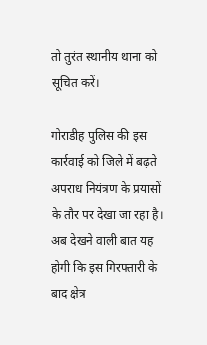तो तुरंत स्थानीय थाना को सूचित करें।

गोराडीह पुलिस की इस कार्रवाई को जिले में बढ़ते अपराध नियंत्रण के प्रयासों के तौर पर देखा जा रहा है। अब देखने वाली बात यह होगी कि इस गिरफ्तारी के बाद क्षेत्र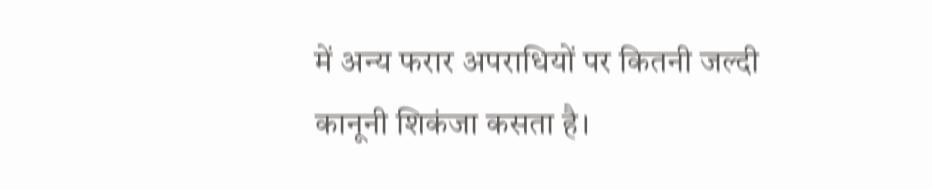में अन्य फरार अपराधियों पर कितनी जल्दी कानूनी शिकंजा कसता है।